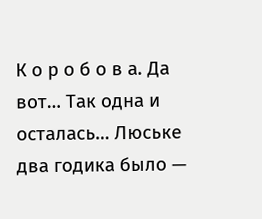К о р о б о в а. Да вот… Так одна и осталась… Люське два годика было —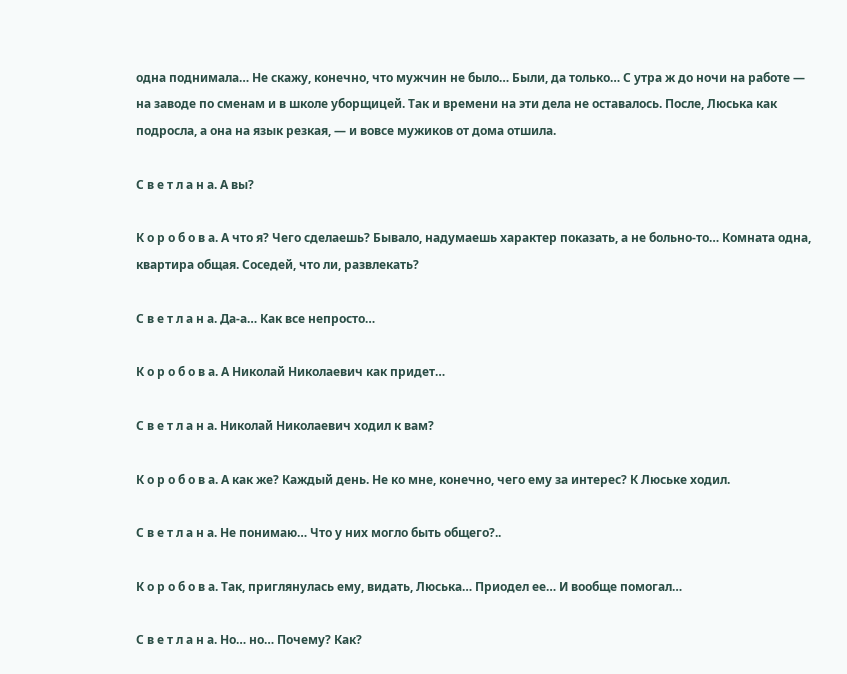одна поднимала… Не скажу, конечно, что мужчин не было… Были, да только… С утра ж до ночи на работе — на заводе по сменам и в школе уборщицей. Так и времени на эти дела не оставалось. После, Люська как подросла, а она на язык резкая, — и вовсе мужиков от дома отшила.

С в е т л а н а. А вы?

К о р о б о в а. А что я? Чего сделаешь? Бывало, надумаешь характер показать, а не больно-то… Комната одна, квартира общая. Соседей, что ли, развлекать?

С в е т л а н а. Да-а… Как все непросто…

К о р о б о в а. А Николай Николаевич как придет…

С в е т л а н а. Николай Николаевич ходил к вам?

К о р о б о в а. А как же? Каждый день. Не ко мне, конечно, чего ему за интерес? К Люське ходил.

С в е т л а н а. Не понимаю… Что у них могло быть общего?..

К о р о б о в а. Так, приглянулась ему, видать, Люська… Приодел ее… И вообще помогал…

С в е т л а н а. Но… но… Почему? Как?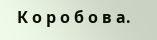К о р о б о в а.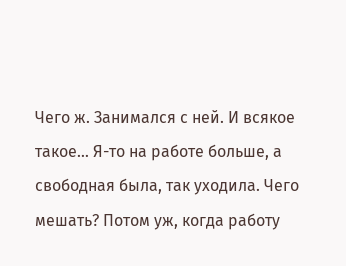Чего ж. Занимался с ней. И всякое такое… Я-то на работе больше, а свободная была, так уходила. Чего мешать? Потом уж, когда работу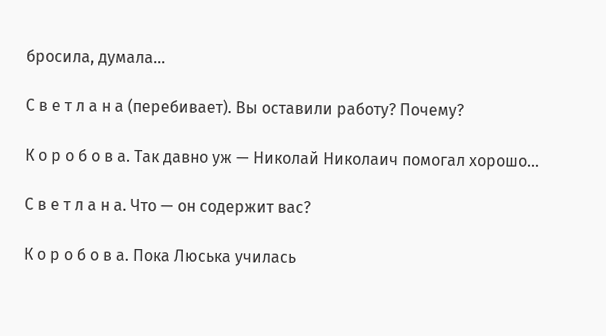бросила, думала…

С в е т л а н а (перебивает). Вы оставили работу? Почему?

К о р о б о в а. Так давно уж — Николай Николаич помогал хорошо…

С в е т л а н а. Что — он содержит вас?

К о р о б о в а. Пока Люська училась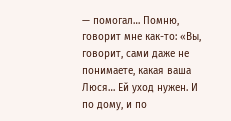— помогал… Помню, говорит мне как-то: «Вы, говорит, сами даже не понимаете, какая ваша Люся… Ей уход нужен. И по дому, и по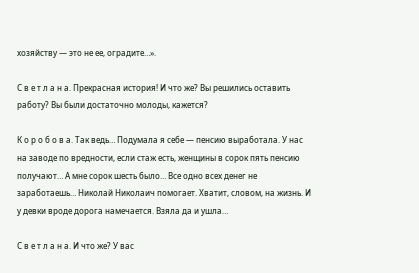хозяйству — это не ее, оградите…».

С в е т л а н а. Прекрасная история! И что же? Вы решились оставить работу? Вы были достаточно молоды, кажется?

К о р о б о в а. Так ведь… Подумала я себе — пенсию выработала. У нас на заводе по вредности, если стаж есть, женщины в сорок пять пенсию получают… А мне сорок шесть было… Все одно всех денег не заработаешь… Николай Николаич помогает. Хватит, словом, на жизнь. И у девки вроде дорога намечается. Взяла да и ушла…

С в е т л а н а. И что же? У вас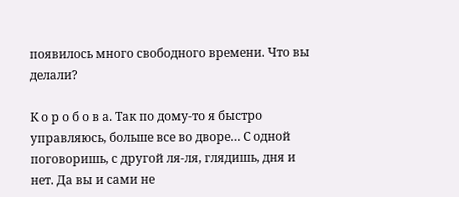появилось много свободного времени. Что вы делали?

К о р о б о в а. Так по дому-то я быстро управляюсь, больше все во дворе… С одной поговоришь, с другой ля-ля, глядишь, дня и нет. Да вы и сами не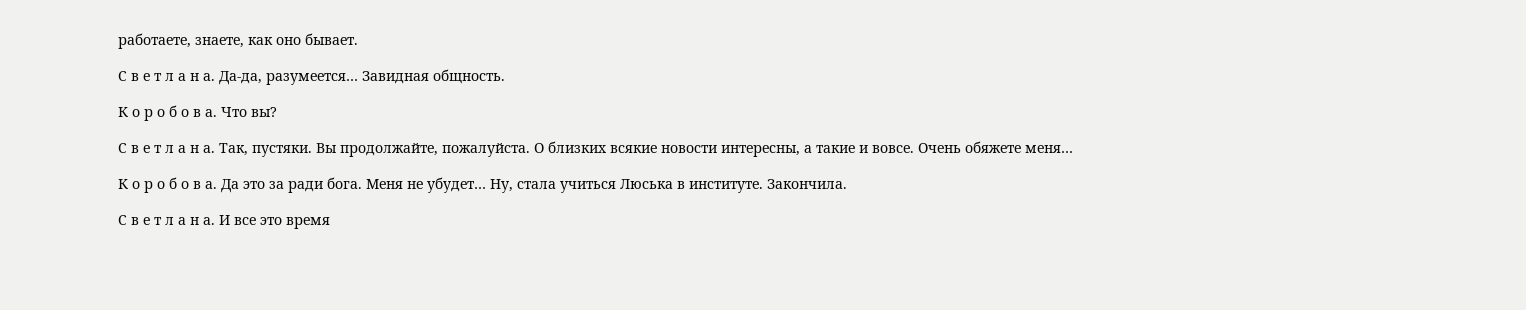работаете, знаете, как оно бывает.

С в е т л а н а. Да-да, разумеется… Завидная общность.

К о р о б о в а. Что вы?

С в е т л а н а. Так, пустяки. Вы продолжайте, пожалуйста. О близких всякие новости интересны, а такие и вовсе. Очень обяжете меня…

К о р о б о в а. Да это за ради бога. Меня не убудет… Ну, стала учиться Люська в институте. Закончила.

С в е т л а н а. И все это время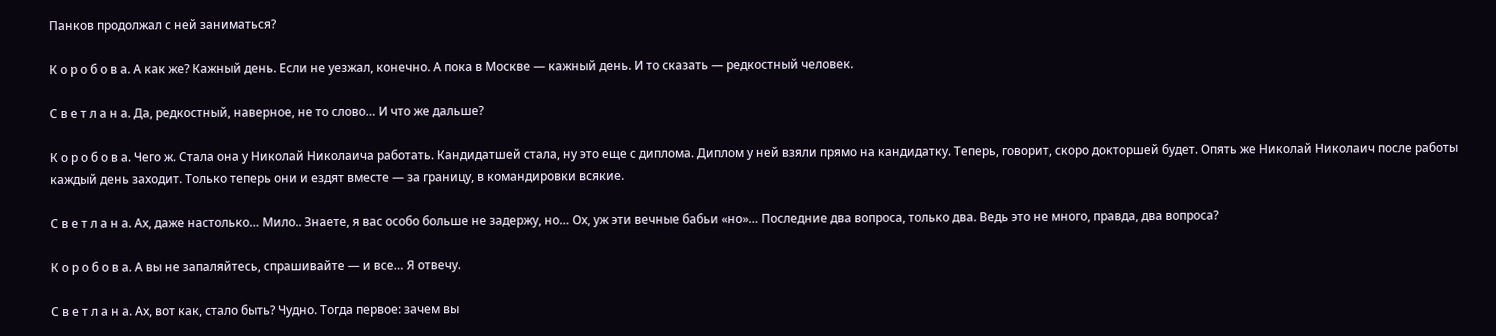Панков продолжал с ней заниматься?

К о р о б о в а. А как же? Кажный день. Если не уезжал, конечно. А пока в Москве — кажный день. И то сказать — редкостный человек.

С в е т л а н а. Да, редкостный, наверное, не то слово… И что же дальше?

К о р о б о в а. Чего ж. Стала она у Николай Николаича работать. Кандидатшей стала, ну это еще с диплома. Диплом у ней взяли прямо на кандидатку. Теперь, говорит, скоро докторшей будет. Опять же Николай Николаич после работы каждый день заходит. Только теперь они и ездят вместе — за границу, в командировки всякие.

С в е т л а н а. Ах, даже настолько… Мило.. Знаете, я вас особо больше не задержу, но… Ох, уж эти вечные бабьи «но»… Последние два вопроса, только два. Ведь это не много, правда, два вопроса?

К о р о б о в а. А вы не запаляйтесь, спрашивайте — и все… Я отвечу.

С в е т л а н а. Ах, вот как, стало быть? Чудно. Тогда первое: зачем вы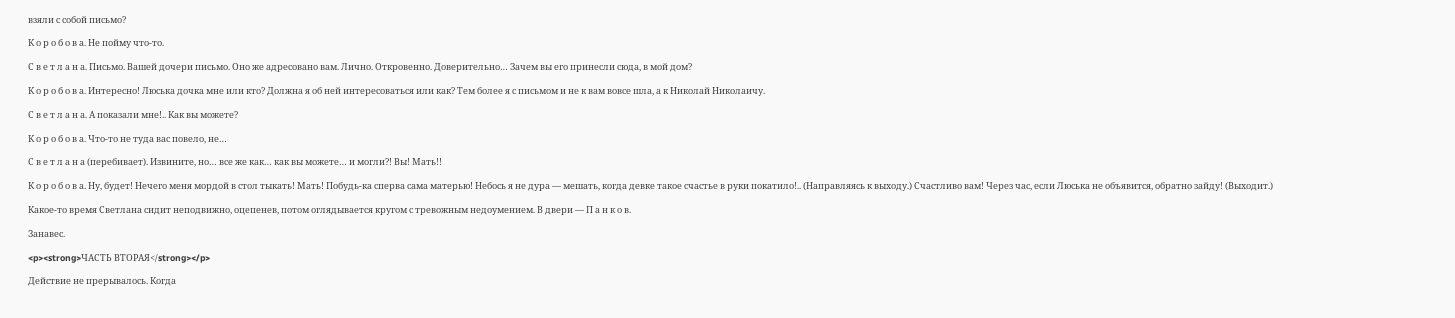взяли с собой письмо?

К о р о б о в а. Не пойму что-то.

С в е т л а н а. Письмо. Вашей дочери письмо. Оно же адресовано вам. Лично. Откровенно. Доверительно… Зачем вы его принесли сюда, в мой дом?

К о р о б о в а. Интересно! Люська дочка мне или кто? Должна я об ней интересоваться или как? Тем более я с письмом и не к вам вовсе шла, а к Николай Николаичу.

С в е т л а н а. А показали мне!.. Как вы можете?

К о р о б о в а. Что-то не туда вас повело, не…

С в е т л а н а (перебивает). Извините, но… все же как… как вы можете… и могли?! Вы! Мать!!

К о р о б о в а. Ну, будет! Нечего меня мордой в стол тыкать! Мать! Побудь-ка сперва сама матерью! Небось я не дура — мешать, когда девке такое счастье в руки покатило!.. (Направляясь к выходу.) Счастливо вам! Через час, если Люська не объявится, обратно зайду! (Выходит.)

Какое-то время Светлана сидит неподвижно, оцепенев, потом оглядывается кругом с тревожным недоумением. В двери — П а н к о в.

Занавес.

<p><strong>ЧАСТЬ ВТОРАЯ</strong></p>

Действие не прерывалось. Когда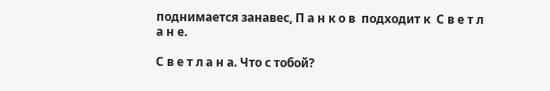поднимается занавес, П а н к о в  подходит к  С в е т л а н е.

С в е т л а н а. Что с тобой?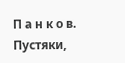П а н к о в. Пустяки,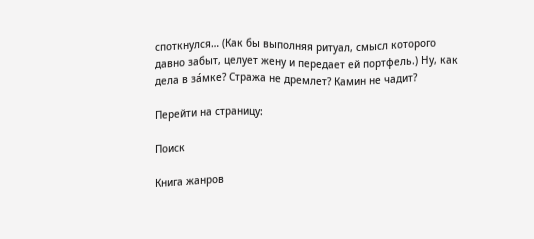споткнулся… (Как бы выполняя ритуал, смысл которого давно забыт, целует жену и передает ей портфель.) Ну, как дела в за́мке? Стража не дремлет? Камин не чадит?

Перейти на страницу:

Поиск

Книга жанров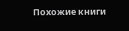Похожие книги